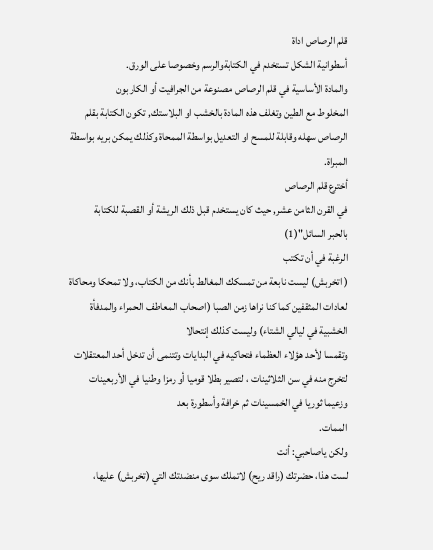قلم الرصاص اداة
أسطوانية الشكل تستخدم في الكتابةوالرسم وخصوصا على الورق.
والمادة الأساسية في قلم الرصاص مصنوعة من الجرافيت أو الكاربون
المخلوط مع الطين وتغلف هذه المادة بالخشب او البلاستك, تكون الكتابة بقلم
الرصاص سهله وقابلة للمسح او التعديل بواسطة الممحاة وكذلك يمكن بريه بواسطة
المبراة.
أخترع قلم الرصاص
في القرن الثامن عشر, حيث كان يستخدم قبل ذلك الريشة أو القصبة للكتابة
بالحبر السائل"(1)
الرغبة في أن تكتب
( اتخربش) ليست نابعة من تمسكك المغالط بأنك من الكتاب، ولا تمحكا ومحاكاة
لعادات المثقفين كما كنا نراها زمن الصبا (اصحاب المعاطف الحمراء والمدفأة
الخشبية في ليالي الشتاء) وليست كذلك إنتحالا
وتقمسا لأحد هؤلاء العظماء فتحاكيه في البدايات وتتنمى أن تدخل أحد المعتقلات
لتخرج منه في سن الثلاثينات ، لتصير بطلا قوميا أو رمزا وطنيا في الأربعينات
وزعيما ثوريا في الخمسينات ثم خرافة وأسطورة بعد
الممات.
ولكن ياصاحبي: أنت
لست هذا، حضرتك (راقد ريح) لاتملك سوى منضدتك التي (تخربش) عليها،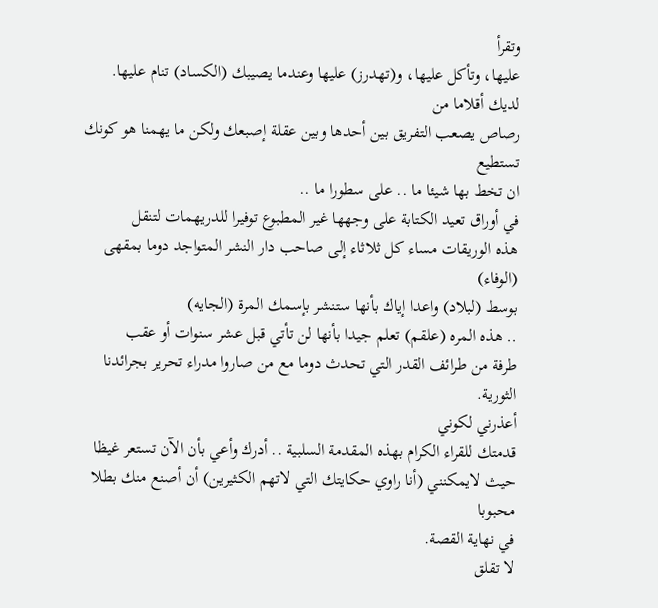وتقرأ
عليها، وتأكل عليها، و(تهدرز) عليها وعندما يصيبك (الكساد) تنام عليها.
لديك أقلاما من
رصاص يصعب التفريق بين أحدها وبين عقلة إصبعك ولكن ما يهمنا هو كونك تستطيع
ان تخط بها شيئا ما .. على سطورا ما ..
في أوراق تعيد الكتابة على وجهها غير المطبوع توفيرا للدريهمات لتنقل
هذه الوريقات مساء كل ثلاثاء إلى صاحب دار النشر المتواجد دوما بمقهى (الوفاء)
بوسط (لبلاد) واعدا إياك بأنها ستنشر بإسمك المرة (الجايه)
.. هذه المره (علقم) تعلم جيدا بأنها لن تأتي قبل عشر سنوات أو عقب
طرفة من طرائف القدر التي تحدث دوما مع من صاروا مدراء تحرير بجرائدنا
الثورية.
أعذرني لكوني
قدمتك للقراء الكرام بهذه المقدمة السلبية .. أدرك وأعي بأن الآن تستعر غيظا
حيث لايمكنني (أنا راوي حكايتك التي لاتهم الكثيرين) أن أصنع منك بطلا محبوبا
في نهاية القصة.
لا تقلق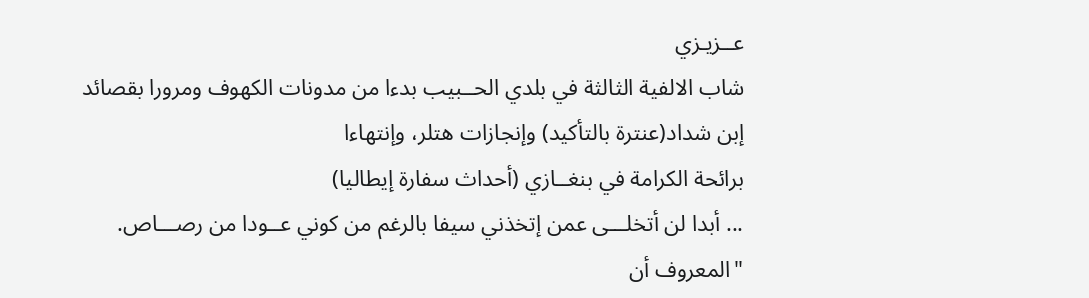عــزيـزي
شاب الالفية الثالثة في بلدي الحــبيب بدءا من مدونات الكهوف ومرورا بقصائد
إبن شداد(عنترة بالتأكيد) وإنجازات هتلر، وإنتهاءا
برائحة الكرامة في بنغــازي (أحداث سفارة إيطاليا)
... أبدا لن أتخلـــى عمن إتخذني سيفا بالرغم من كوني عــودا من رصـــاص.
"المعروف أن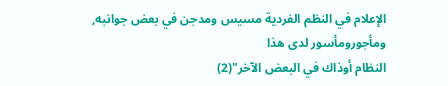الإعلام في النظم الفردية مسيس ومدجن في بعض جوانبه, ومأجورومأسور لدى هذا
النظام أوذاك في البعض الآخر"(2)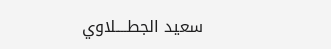سعيد الجطــــلاوي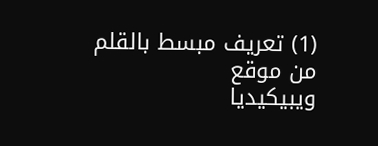(1) تعريف مبسط بالقلم من موقع
ويبيكيديا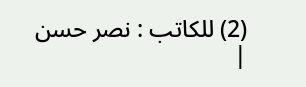(2) للكاتب : نصر حسن
|